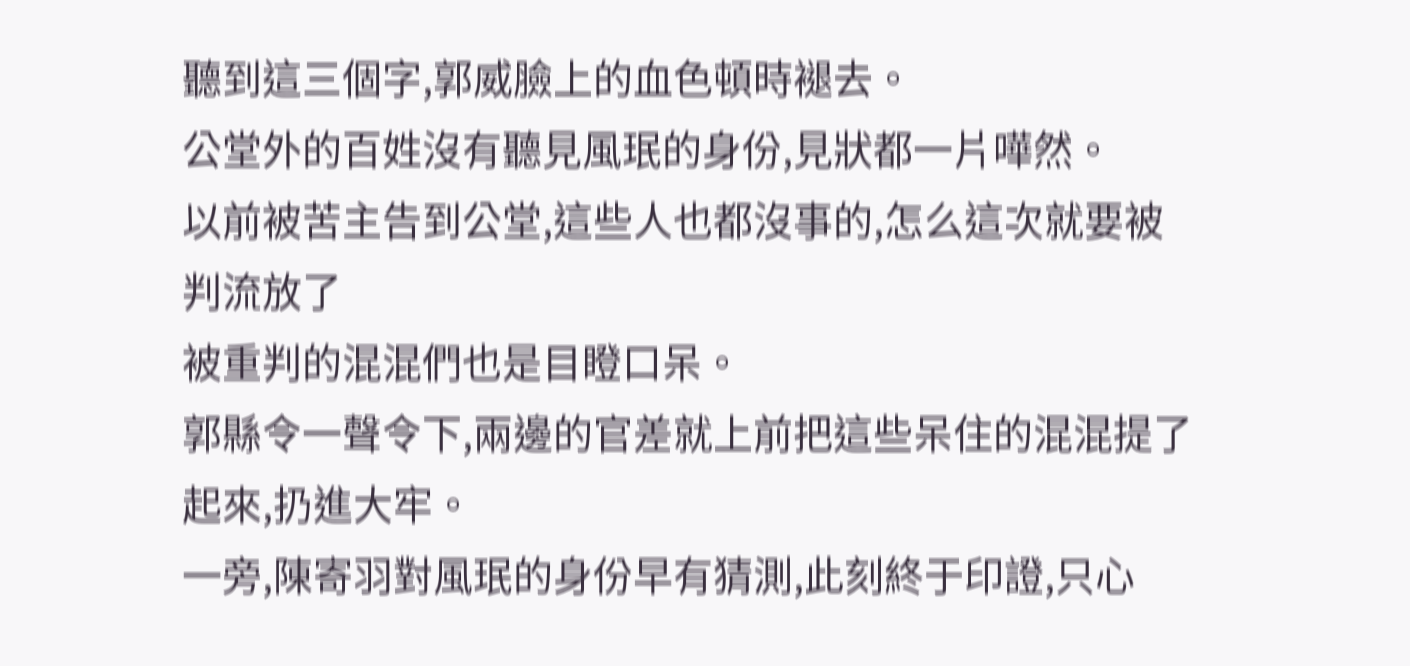聽到這三個字,郭威臉上的血色頓時褪去。
公堂外的百姓沒有聽見風珉的身份,見狀都一片嘩然。
以前被苦主告到公堂,這些人也都沒事的,怎么這次就要被判流放了
被重判的混混們也是目瞪口呆。
郭縣令一聲令下,兩邊的官差就上前把這些呆住的混混提了起來,扔進大牢。
一旁,陳寄羽對風珉的身份早有猜測,此刻終于印證,只心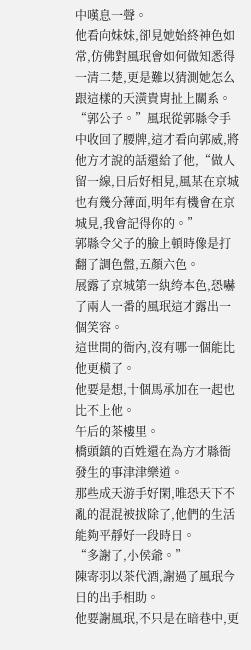中嘆息一聲。
他看向妹妹,卻見她始終神色如常,仿佛對風珉會如何做知悉得一清二楚,更是難以猜測她怎么跟這樣的天潢貴胄扯上關系。
“郭公子。”風珉從郭縣令手中收回了腰牌,這才看向郭威,將他方才說的話還給了他,“做人留一線,日后好相見,風某在京城也有幾分薄面,明年有機會在京城見,我會記得你的。”
郭縣令父子的臉上頓時像是打翻了調色盤,五顏六色。
展露了京城第一紈绔本色,恐嚇了兩人一番的風珉這才露出一個笑容。
這世間的衙內,沒有哪一個能比他更橫了。
他要是想,十個馬承加在一起也比不上他。
午后的茶樓里。
橋頭鎮的百姓還在為方才縣衙發生的事津津樂道。
那些成天游手好閑,唯恐天下不亂的混混被拔除了,他們的生活能夠平靜好一段時日。
“多謝了,小侯爺。”
陳寄羽以茶代酒,謝過了風珉今日的出手相助。
他要謝風珉,不只是在暗巷中,更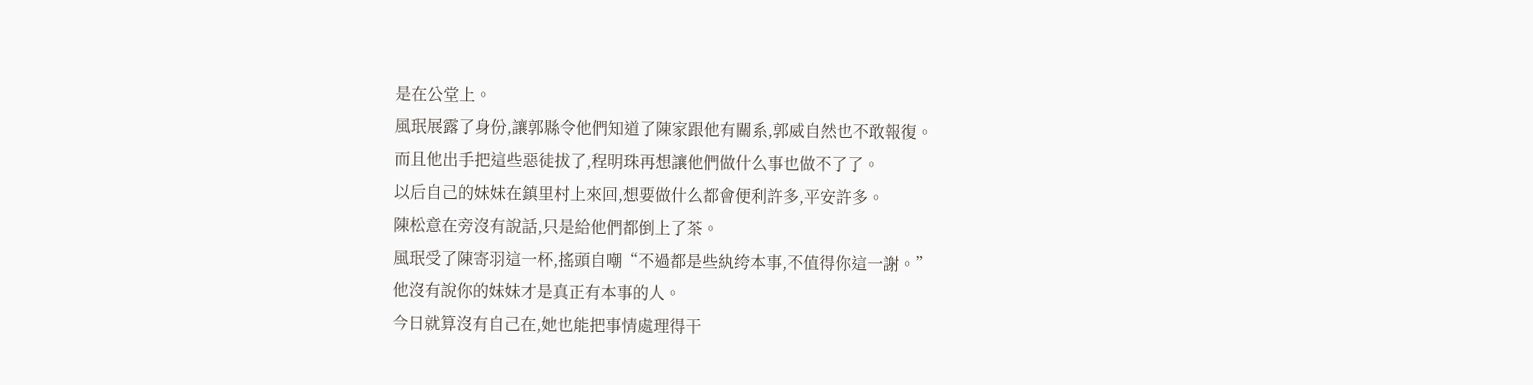是在公堂上。
風珉展露了身份,讓郭縣令他們知道了陳家跟他有關系,郭威自然也不敢報復。
而且他出手把這些惡徒拔了,程明珠再想讓他們做什么事也做不了了。
以后自己的妹妹在鎮里村上來回,想要做什么都會便利許多,平安許多。
陳松意在旁沒有說話,只是給他們都倒上了茶。
風珉受了陳寄羽這一杯,搖頭自嘲“不過都是些紈绔本事,不值得你這一謝。”
他沒有說你的妹妹才是真正有本事的人。
今日就算沒有自己在,她也能把事情處理得干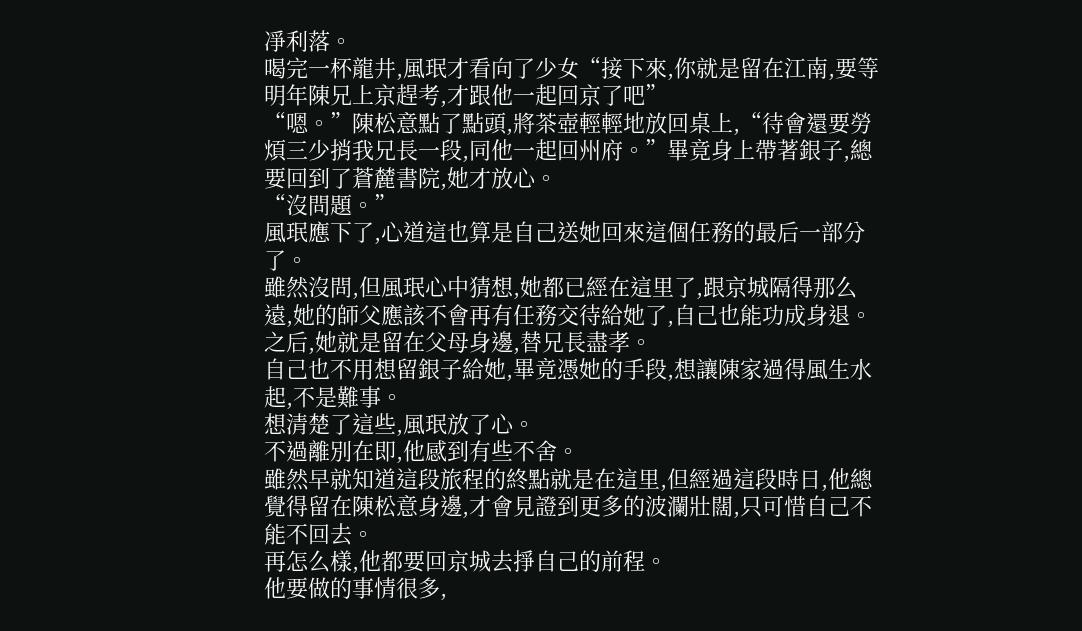凈利落。
喝完一杯龍井,風珉才看向了少女“接下來,你就是留在江南,要等明年陳兄上京趕考,才跟他一起回京了吧”
“嗯。”陳松意點了點頭,將茶壺輕輕地放回桌上,“待會還要勞煩三少捎我兄長一段,同他一起回州府。”畢竟身上帶著銀子,總要回到了蒼麓書院,她才放心。
“沒問題。”
風珉應下了,心道這也算是自己送她回來這個任務的最后一部分了。
雖然沒問,但風珉心中猜想,她都已經在這里了,跟京城隔得那么遠,她的師父應該不會再有任務交待給她了,自己也能功成身退。
之后,她就是留在父母身邊,替兄長盡孝。
自己也不用想留銀子給她,畢竟憑她的手段,想讓陳家過得風生水起,不是難事。
想清楚了這些,風珉放了心。
不過離別在即,他感到有些不舍。
雖然早就知道這段旅程的終點就是在這里,但經過這段時日,他總覺得留在陳松意身邊,才會見證到更多的波瀾壯闊,只可惜自己不能不回去。
再怎么樣,他都要回京城去掙自己的前程。
他要做的事情很多,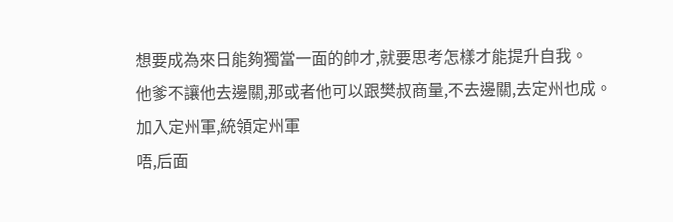想要成為來日能夠獨當一面的帥才,就要思考怎樣才能提升自我。
他爹不讓他去邊關,那或者他可以跟樊叔商量,不去邊關,去定州也成。
加入定州軍,統領定州軍
唔,后面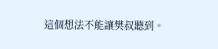這個想法不能讓樊叔聽到。